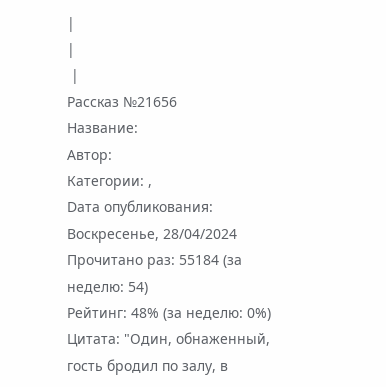|
|
 |
Рассказ №21656
Название:
Автор:
Категории: ,
Dата опубликования: Воскресенье, 28/04/2024
Прочитано раз: 55184 (за неделю: 54)
Рейтинг: 48% (за неделю: 0%)
Цитата: "Один, обнаженный, гость бродил по залу, в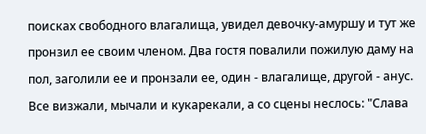поисках свободного влагалища, увидел девочку-амуршу и тут же пронзил ее своим членом. Два гостя повалили пожилую даму на пол, заголили ее и пронзали ее, один - влагалище, другой - анус. Все визжали, мычали и кукарекали, а со сцены неслось: "Слава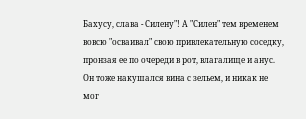Бахусу, слава - Силену"! А "Силен" тем временем вовсю "осваивал" свою привлекательную соседку, пронзая ее по очереди в рот, влагалище и анус. Он тоже накушался вина с зельем, и никак не мог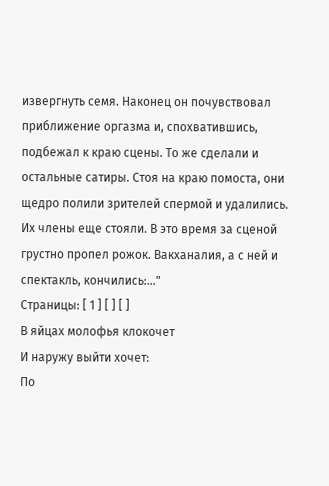извергнуть семя. Наконец он почувствовал приближение оргазма и, спохватившись, подбежал к краю сцены. То же сделали и остальные сатиры. Стоя на краю помоста, они щедро полили зрителей спермой и удалились. Их члены еще стояли. В это время за сценой грустно пропел рожок. Вакханалия, а с ней и спектакль, кончились:..."
Страницы: [ 1 ] [ ] [ ]
В яйцах молофья клокочет
И наружу выйти хочет:
По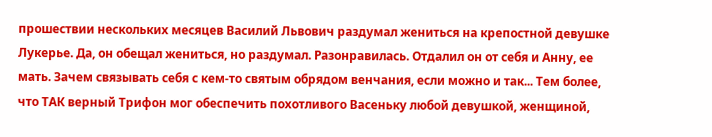прошествии нескольких месяцев Василий Львович раздумал жениться на крепостной девушке Лукерье. Да, он обещал жениться, но раздумал. Разонравилась. Отдалил он от себя и Анну, ее мать. Зачем связывать себя с кем-то святым обрядом венчания, если можно и так... Тем более, что ТАК верный Трифон мог обеспечить похотливого Васеньку любой девушкой, женщиной,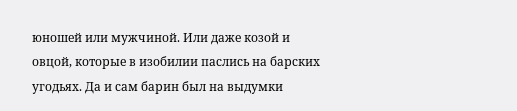юношей или мужчиной. Или даже козой и овцой, которые в изобилии паслись на барских угодьях. Да и сам барин был на выдумки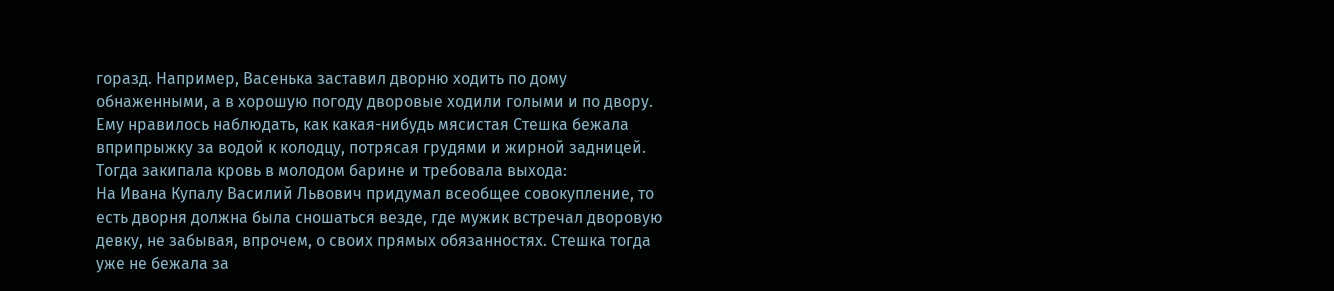горазд. Например, Васенька заставил дворню ходить по дому обнаженными, а в хорошую погоду дворовые ходили голыми и по двору. Ему нравилось наблюдать, как какая-нибудь мясистая Стешка бежала вприпрыжку за водой к колодцу, потрясая грудями и жирной задницей. Тогда закипала кровь в молодом барине и требовала выхода:
На Ивана Купалу Василий Львович придумал всеобщее совокупление, то есть дворня должна была сношаться везде, где мужик встречал дворовую девку, не забывая, впрочем, о своих прямых обязанностях. Стешка тогда уже не бежала за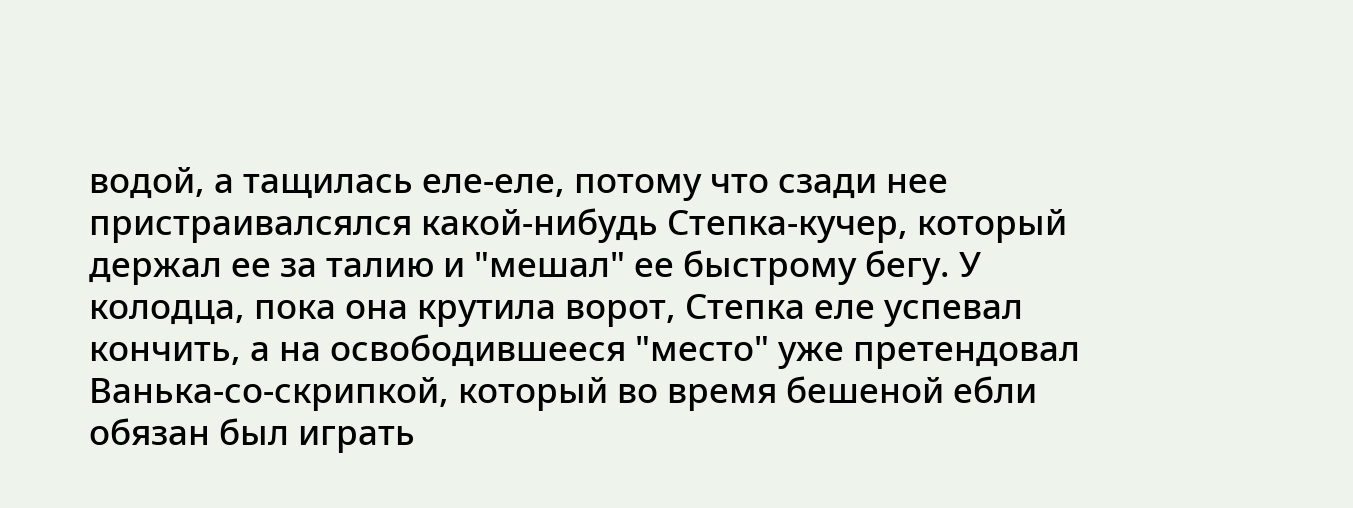водой, а тащилась еле-еле, потому что сзади нее пристраивалсялся какой-нибудь Степка-кучер, который держал ее за талию и "мешал" ее быстрому бегу. У колодца, пока она крутила ворот, Степка еле успевал кончить, а на освободившееся "место" уже претендовал Ванька-со-скрипкой, который во время бешеной ебли обязан был играть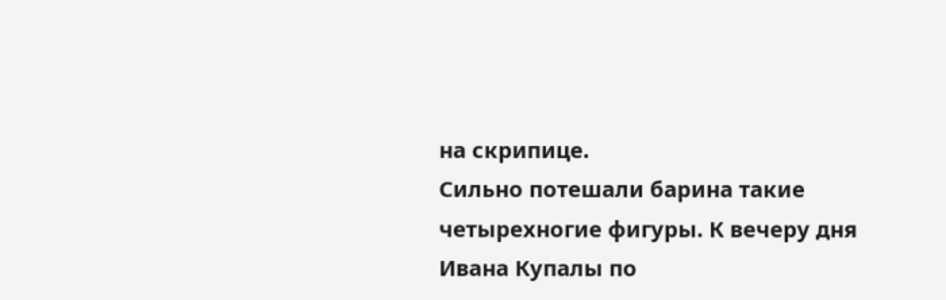на скрипице.
Сильно потешали барина такие четырехногие фигуры. К вечеру дня Ивана Купалы по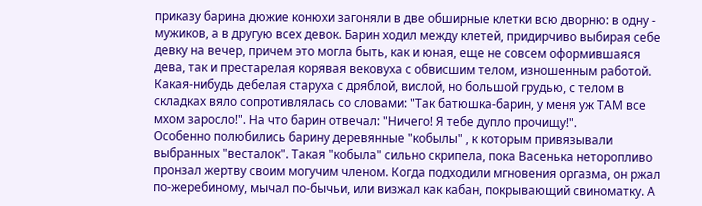приказу барина дюжие конюхи загоняли в две обширные клетки всю дворню: в одну - мужиков, а в другую всех девок. Барин ходил между клетей, придирчиво выбирая себе девку на вечер, причем это могла быть, как и юная, еще не совсем оформившаяся дева, так и престарелая корявая вековуха с обвисшим телом, изношенным работой. Какая-нибудь дебелая старуха с дряблой, вислой, но большой грудью, с телом в складках вяло сопротивлялась со словами: "Так батюшка-барин, у меня уж ТАМ все мхом заросло!". На что барин отвечал: "Ничего! Я тебе дупло прочищу!".
Особенно полюбились барину деревянные "кобылы" , к которым привязывали выбранных "весталок". Такая "кобыла" сильно скрипела, пока Васенька неторопливо пронзал жертву своим могучим членом. Когда подходили мгновения оргазма, он ржал по-жеребиному, мычал по-бычьи, или визжал как кабан, покрывающий свиноматку. А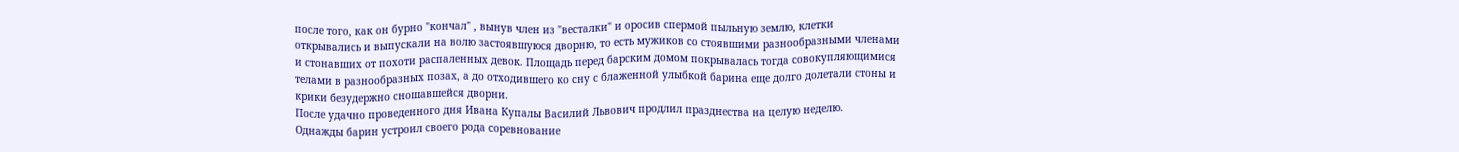после того, как он бурно "кончал" , вынув член из "весталки" и оросив спермой пыльную землю, клетки открывались и выпускали на волю застоявшуюся дворню, то есть мужиков со стоявшими разнообразными членами и стонавших от похоти распаленных девок. Площадь перед барским домом покрывалась тогда совокупляющимися телами в разнообразных позах, а до отходившего ко сну с блаженной улыбкой барина еще долго долетали стоны и крики безудержно сношавшейся дворни.
После удачно проведенного дня Ивана Купалы Василий Львович продлил празднества на целую неделю.
Однажды барин устроил своего рода соревнование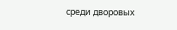среди дворовых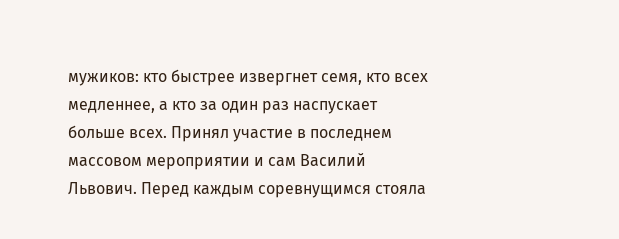мужиков: кто быстрее извергнет семя, кто всех медленнее, а кто за один раз наспускает больше всех. Принял участие в последнем массовом мероприятии и сам Василий Львович. Перед каждым соревнущимся стояла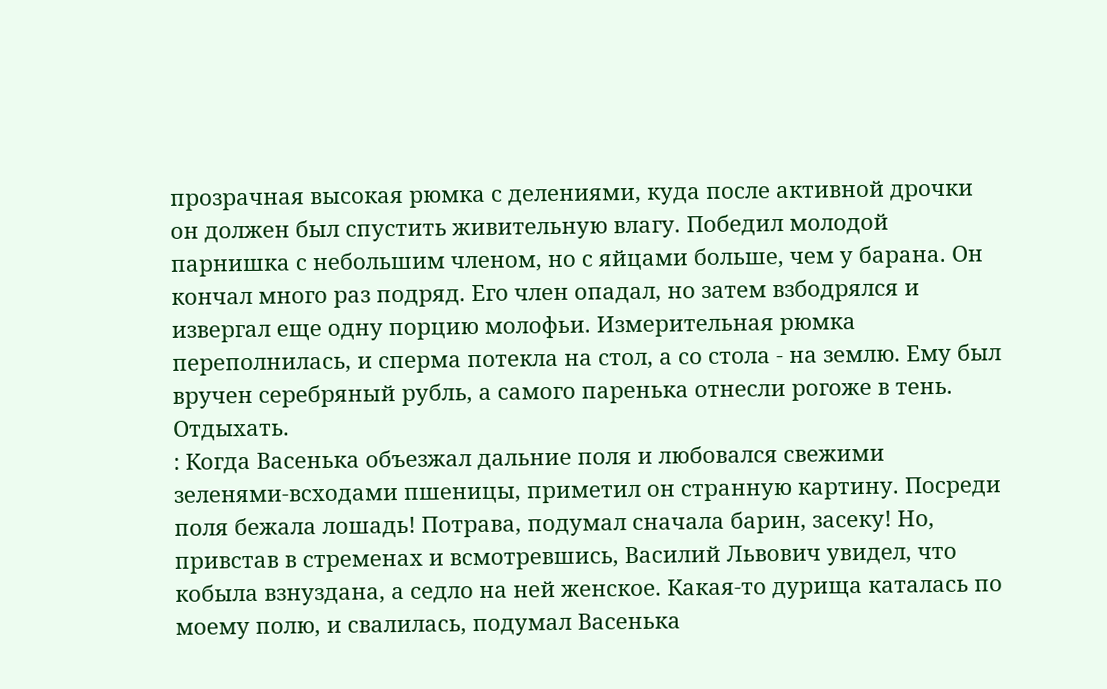прозрачная высокая рюмка с делениями, куда после активной дрочки он должен был спустить живительную влагу. Победил молодой парнишка с небольшим членом, но с яйцами больше, чем у барана. Он кончал много раз подряд. Его член опадал, но затем взбодрялся и извергал еще одну порцию молофьи. Измерительная рюмка переполнилась, и сперма потекла на стол, а со стола - на землю. Ему был вручен серебряный рубль, а самого паренька отнесли рогоже в тень. Отдыхать.
: Когда Васенька объезжал дальние поля и любовался свежими зеленями-всходами пшеницы, приметил он странную картину. Посреди поля бежала лошадь! Потрава, подумал сначала барин, засеку! Но, привстав в стременах и всмотревшись, Василий Львович увидел, что кобыла взнуздана, а седло на ней женское. Какая-то дурища каталась по моему полю, и свалилась, подумал Васенька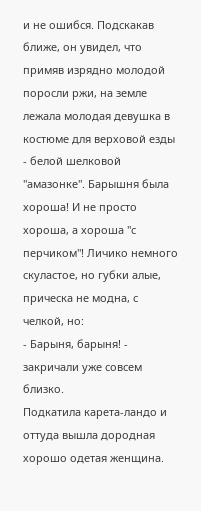и не ошибся. Подскакав ближе, он увидел, что примяв изрядно молодой поросли ржи, на земле лежала молодая девушка в костюме для верховой езды - белой шелковой "амазонке". Барышня была хороша! И не просто хороша, а хороша "с перчиком"! Личико немного скуластое, но губки алые, прическа не модна, с челкой, но:
- Барыня, барыня! - закричали уже совсем близко.
Подкатила карета-ландо и оттуда вышла дородная хорошо одетая женщина.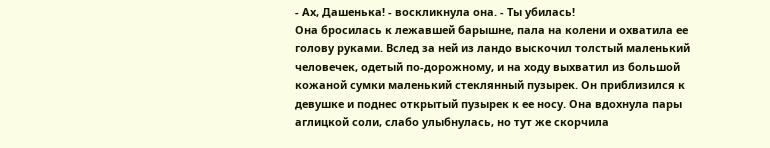- Ах, Дашенька! - воскликнула она. - Ты убилась!
Она бросилась к лежавшей барышне, пала на колени и охватила ее голову руками. Вслед за ней из ландо выскочил толстый маленький человечек, одетый по-дорожному, и на ходу выхватил из большой кожаной сумки маленький стеклянный пузырек. Он приблизился к девушке и поднес открытый пузырек к ее носу. Она вдохнула пары аглицкой соли, слабо улыбнулась, но тут же скорчила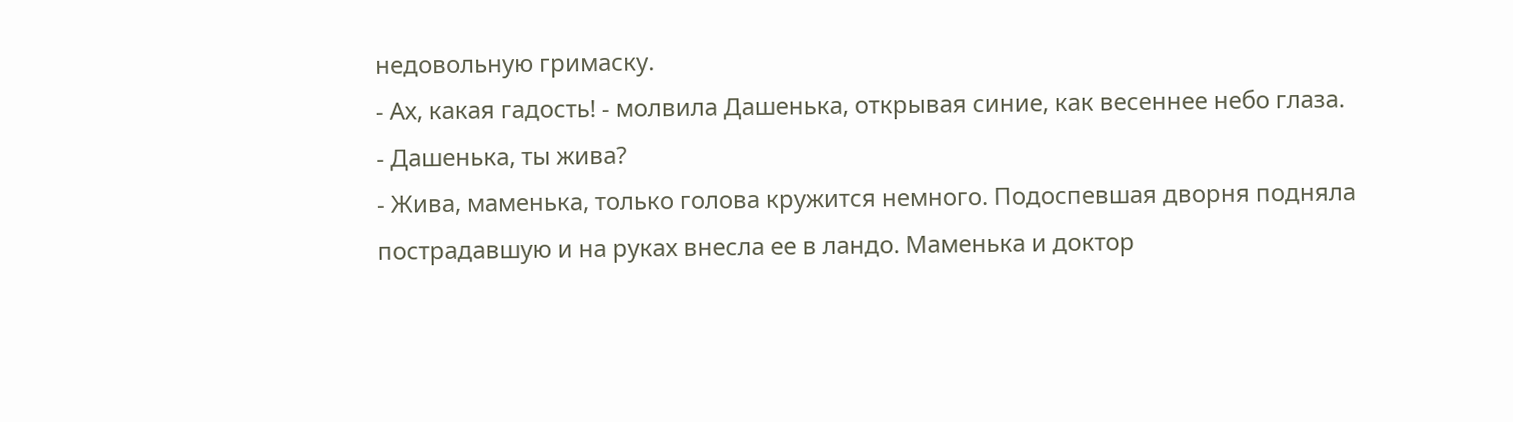недовольную гримаску.
- Ах, какая гадость! - молвила Дашенька, открывая синие, как весеннее небо глаза.
- Дашенька, ты жива?
- Жива, маменька, только голова кружится немного. Подоспевшая дворня подняла пострадавшую и на руках внесла ее в ландо. Маменька и доктор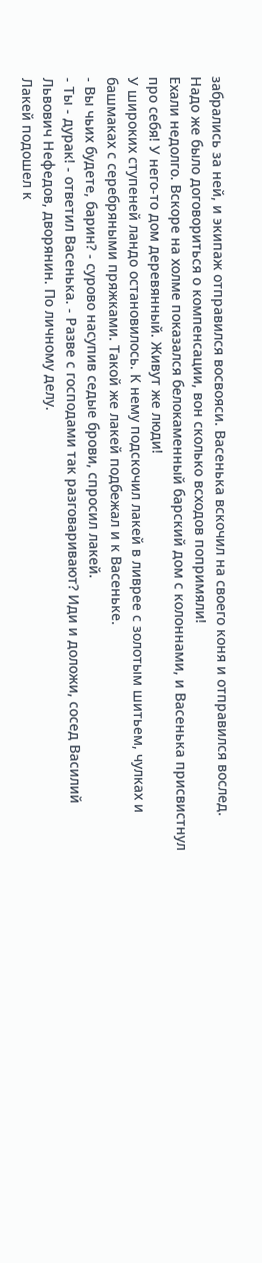забрались за ней, и экипаж отправился восвояси. Васенька вскочил на своего коня и отправился вослед. Надо же было договориться о компенсации, вон сколько всходов попримяли!
Ехали недолго. Вскоре на холме показался белокаменный барский дом с колоннами, и Васенька присвистнул про себя! У него-то дом деревянный. Живут же люди!
У широких ступеней ландо остановилось. К нему подскочил лакей в ливрее с золотым шитьем, чулках и башмаках с серебряными пряжками. Такой же лакей подбежал и к Васеньке.
- Вы чьих будете, барин? - сурово насупив седые брови, спросил лакей.
- Ты - дурак! - ответил Васенька. - Разве с господами так разговаривают? Иди и доложи, сосед Василий Львович Нефедов, дворянин. По личному делу.
Лакей подошел к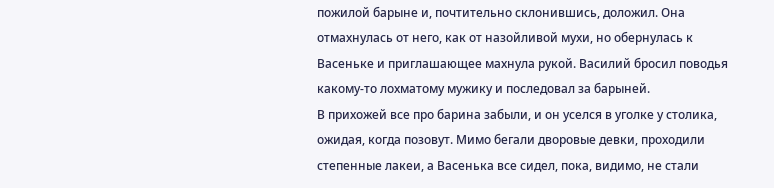пожилой барыне и, почтительно склонившись, доложил. Она отмахнулась от него, как от назойливой мухи, но обернулась к Васеньке и приглашающее махнула рукой. Василий бросил поводья какому-то лохматому мужику и последовал за барыней.
В прихожей все про барина забыли, и он уселся в уголке у столика, ожидая, когда позовут. Мимо бегали дворовые девки, проходили степенные лакеи, а Васенька все сидел, пока, видимо, не стали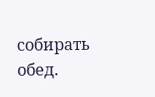собирать обед.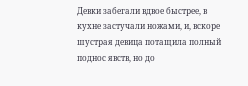Девки забегали вдвое быстрее, в кухне застучали ножами, и, вскоре шустрая девица потащила полный поднос явств, но до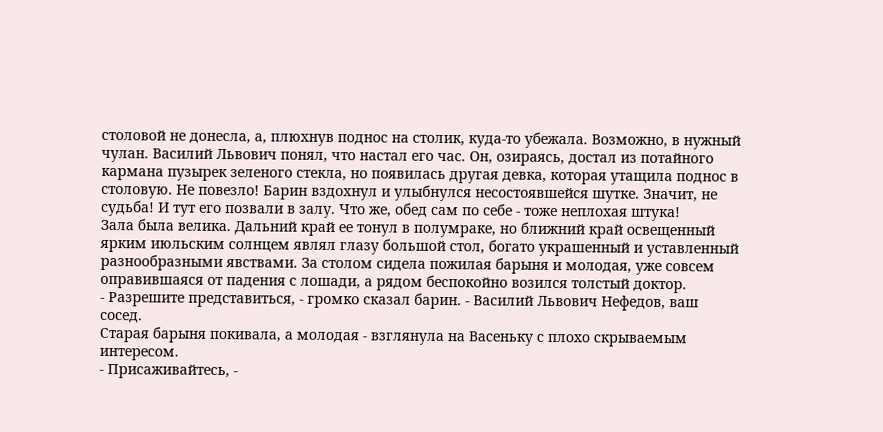столовой не донесла, а, плюхнув поднос на столик, куда-то убежала. Возможно, в нужный чулан. Василий Львович понял, что настал его час. Он, озираясь, достал из потайного кармана пузырек зеленого стекла, но появилась другая девка, которая утащила поднос в столовую. Не повезло! Барин вздохнул и улыбнулся несостоявшейся шутке. Значит, не судьба! И тут его позвали в залу. Что же, обед сам по себе - тоже неплохая штука!
Зала была велика. Дальний край ее тонул в полумраке, но ближний край освещенный ярким июльским солнцем являл глазу большой стол, богато украшенный и уставленный разнообразными явствами. За столом сидела пожилая барыня и молодая, уже совсем оправившаяся от падения с лошади, а рядом беспокойно возился толстый доктор.
- Разрешите представиться, - громко сказал барин. - Василий Львович Нефедов, ваш сосед.
Старая барыня покивала, а молодая - взглянула на Васеньку с плохо скрываемым интересом.
- Присаживайтесь, -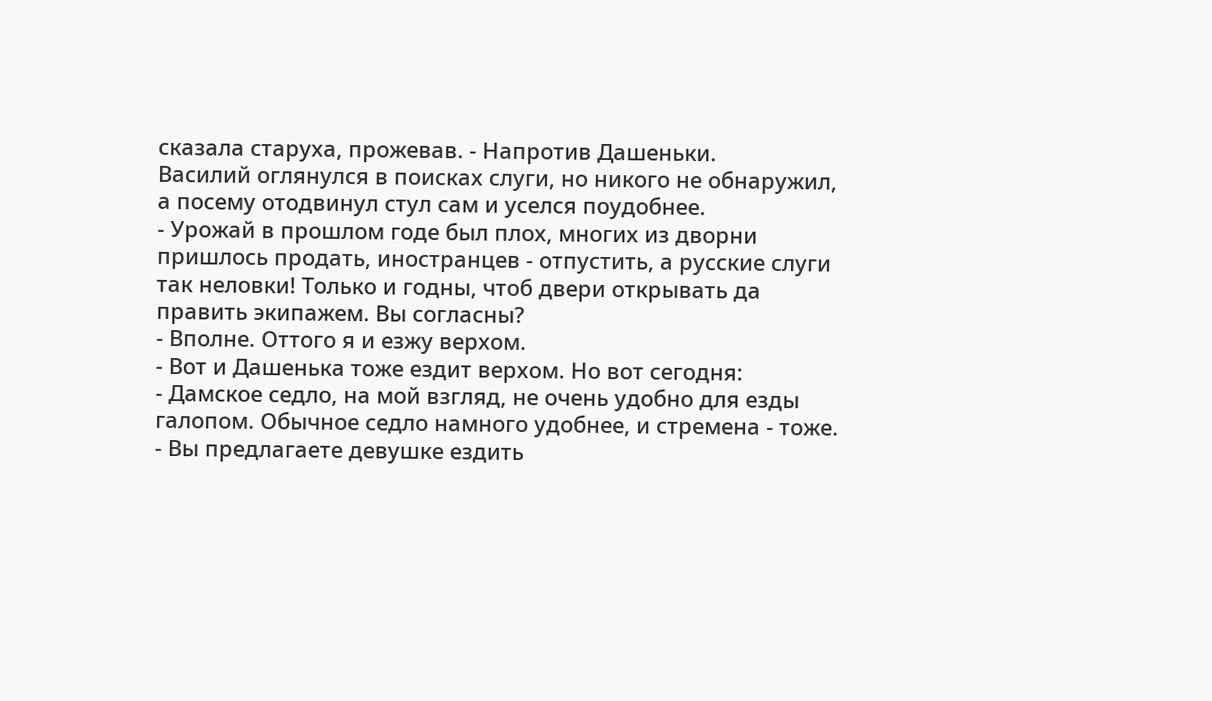сказала старуха, прожевав. - Напротив Дашеньки.
Василий оглянулся в поисках слуги, но никого не обнаружил, а посему отодвинул стул сам и уселся поудобнее.
- Урожай в прошлом годе был плох, многих из дворни пришлось продать, иностранцев - отпустить, а русские слуги так неловки! Только и годны, чтоб двери открывать да править экипажем. Вы согласны?
- Вполне. Оттого я и езжу верхом.
- Вот и Дашенька тоже ездит верхом. Но вот сегодня:
- Дамское седло, на мой взгляд, не очень удобно для езды галопом. Обычное седло намного удобнее, и стремена - тоже.
- Вы предлагаете девушке ездить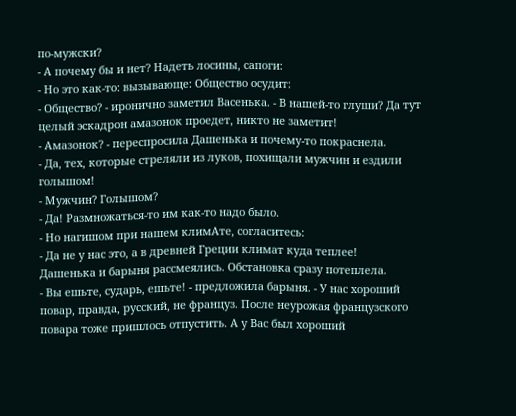по-мужски?
- А почему бы и нет? Надеть лосины, сапоги:
- Но это как-то: вызывающе: Общество осудит:
- Общество? - иронично заметил Васенька. - В нашей-то глуши? Да тут целый эскадрон амазонок проедет, никто не заметит!
- Амазонок? - переспросила Дашенька и почему-то покраснела.
- Да, тех, которые стреляли из луков, похищали мужчин и ездили голышом!
- Мужчин? Голышом?
- Да! Размножаться-то им как-то надо было.
- Но нагишом при нашем климАте, согласитесь:
- Да не у нас это, а в древней Греции климат куда теплее!
Дашенька и барыня рассмеялись. Обстановка сразу потеплела.
- Вы ешьте, сударь, ешьте! - предложила барыня. - У нас хороший повар, правда, русский, не француз. После неурожая французского повара тоже пришлось отпустить. А у Вас был хороший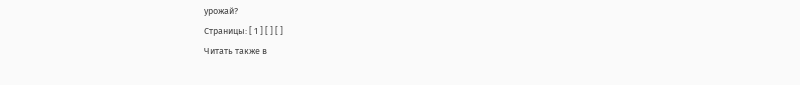урожай?
Страницы: [ 1 ] [ ] [ ]
Читать также в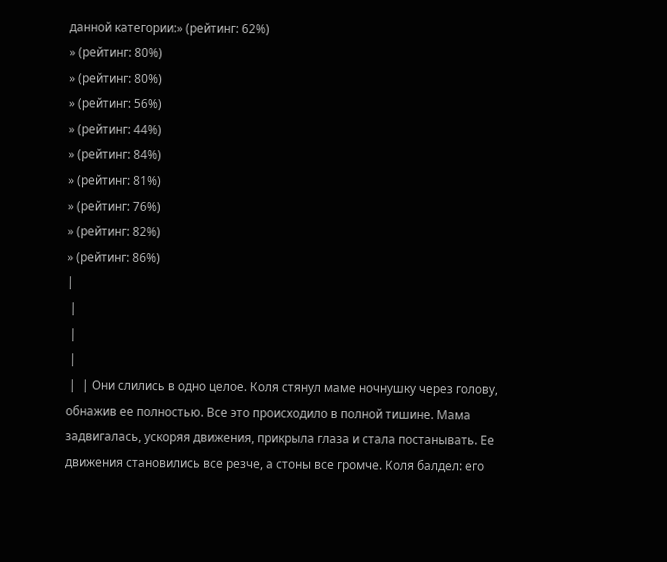данной категории:» (рейтинг: 62%)
» (рейтинг: 80%)
» (рейтинг: 80%)
» (рейтинг: 56%)
» (рейтинг: 44%)
» (рейтинг: 84%)
» (рейтинг: 81%)
» (рейтинг: 76%)
» (рейтинг: 82%)
» (рейтинг: 86%)
|
 |
 |
 |
 |  | Они слились в одно целое. Коля стянул маме ночнушку через голову, обнажив ее полностью. Все это происходило в полной тишине. Мама задвигалась, ускоряя движения, прикрыла глаза и стала постанывать. Ее движения становились все резче, а стоны все громче. Коля балдел: его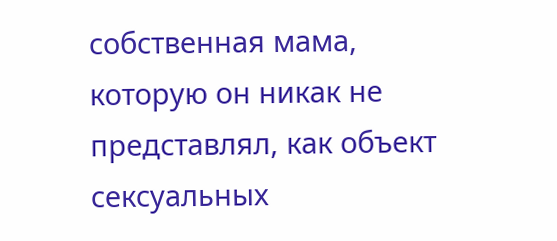собственная мама, которую он никак не представлял, как объект сексуальных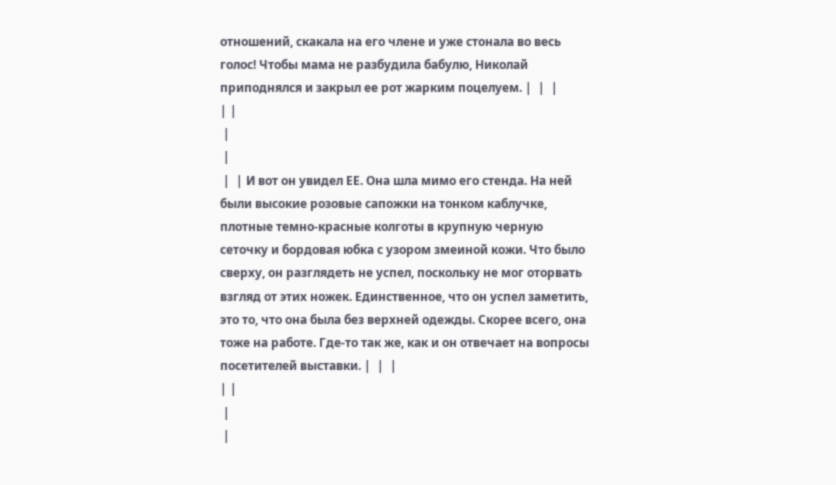отношений, скакала на его члене и уже стонала во весь голос! Чтобы мама не разбудила бабулю, Николай приподнялся и закрыл ее рот жарким поцелуем. |  |  |
| |
 |
 |
 |  | И вот он увидел ЕЕ. Она шла мимо его стенда. На ней были высокие розовые сапожки на тонком каблучке, плотные темно-красные колготы в крупную черную сеточку и бордовая юбка с узором змеиной кожи. Что было сверху, он разглядеть не успел, поскольку не мог оторвать взгляд от этих ножек. Единственное, что он успел заметить, это то, что она была без верхней одежды. Скорее всего, она тоже на работе. Где-то так же, как и он отвечает на вопросы посетителей выставки. |  |  |
| |
 |
 |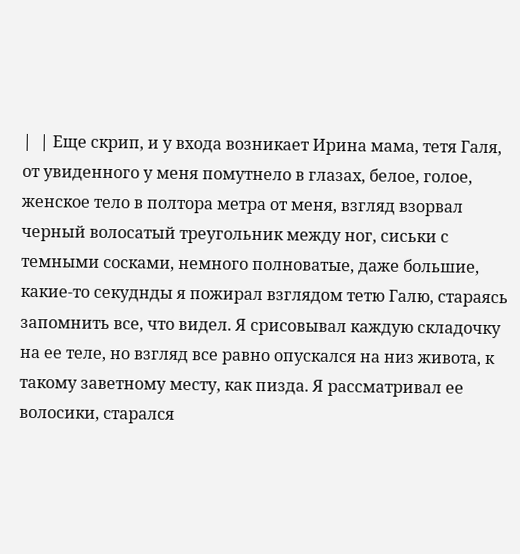|  | Еще скрип, и у входа возникает Ирина мама, тетя Галя, от увиденного у меня помутнело в глазах, белое, голое, женское тело в полтора метра от меня, взгляд взорвал черный волосатый треугольник между ног, сиськи с темными сосками, немного полноватые, даже большие, какие-то секуднды я пожирал взглядом тетю Галю, стараясь запомнить все, что видел. Я срисовывал каждую складочку на ее теле, но взгляд все равно опускался на низ живота, к такому заветному месту, как пизда. Я рассматривал ее волосики, старался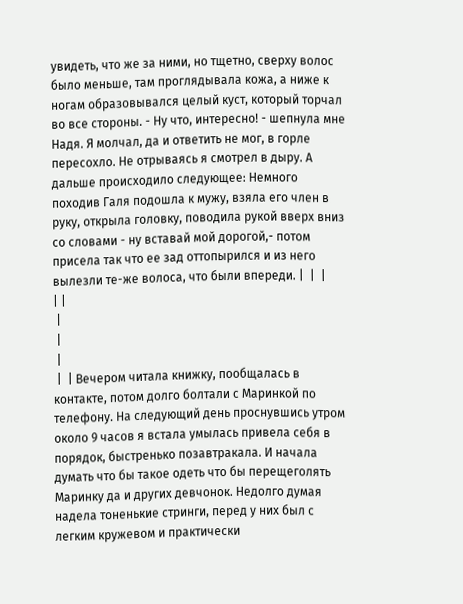увидеть, что же за ними, но тщетно, сверху волос было меньше, там проглядывала кожа, а ниже к ногам образовывался целый куст, который торчал во все стороны. - Ну что, интересно! - шепнула мне Надя. Я молчал, да и ответить не мог, в горле пересохло. Не отрываясь я смотрел в дыру. А дальше происходило следующее: Немного походив Галя подошла к мужу, взяла его член в руку, открыла головку, поводила рукой вверх вниз со словами - ну вставай мой дорогой,- потом присела так что ее зад оттопырился и из него вылезли те-же волоса, что были впереди. |  |  |
| |
 |
 |
 |
 |  | Вечером читала книжку, пообщалась в контакте, потом долго болтали с Маринкой по телефону. На следующий день проснувшись утром около 9 часов я встала умылась привела себя в порядок, быстренько позавтракала. И начала думать что бы такое одеть что бы перещеголять Маринку да и других девчонок. Недолго думая надела тоненькие стринги, перед у них был с легким кружевом и практически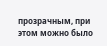прозрачным, при этом можно было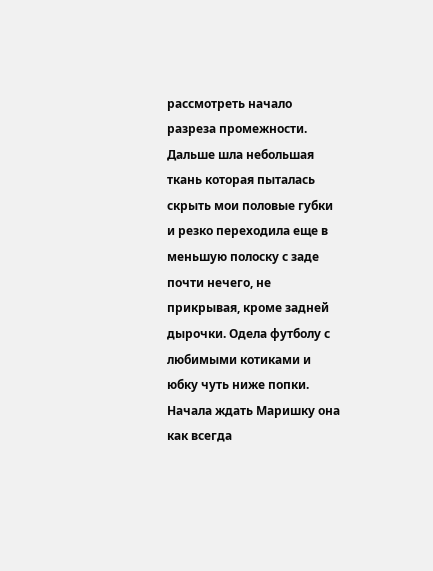рассмотреть начало разреза промежности. Дальше шла небольшая ткань которая пыталась скрыть мои половые губки и резко переходила еще в меньшую полоску с заде почти нечего, не прикрывая, кроме задней дырочки. Одела футболу с любимыми котиками и юбку чуть ниже попки. Начала ждать Маришку она как всегда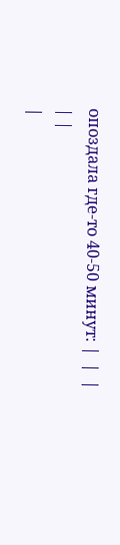опоздала где-то 40-50 минут: |  |  |
| |
|